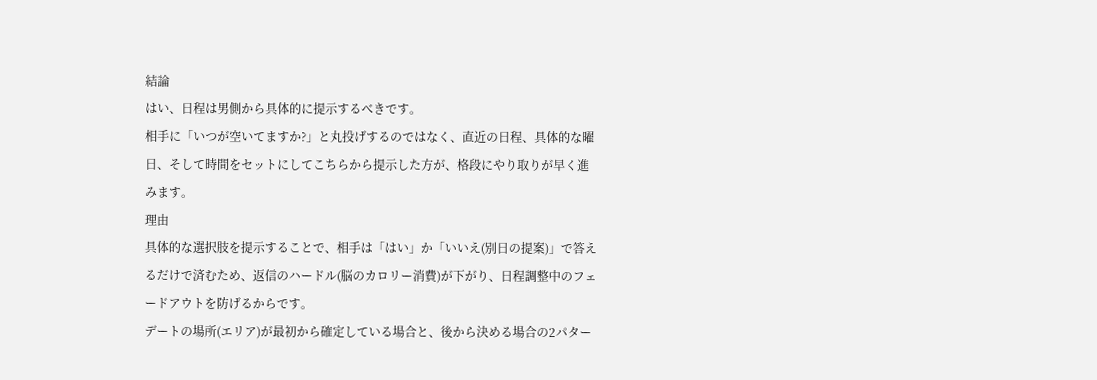結論
はい、日程は男側から具体的に提示するべきです。
相手に「いつが空いてますか?」と丸投げするのではなく、直近の日程、具体的な曜日、そして時間をセットにしてこちらから提示した方が、格段にやり取りが早く進みます。
理由
具体的な選択肢を提示することで、相手は「はい」か「いいえ(別日の提案)」で答えるだけで済むため、返信のハードル(脳のカロリー消費)が下がり、日程調整中のフェードアウトを防げるからです。
デートの場所(エリア)が最初から確定している場合と、後から決める場合の2パター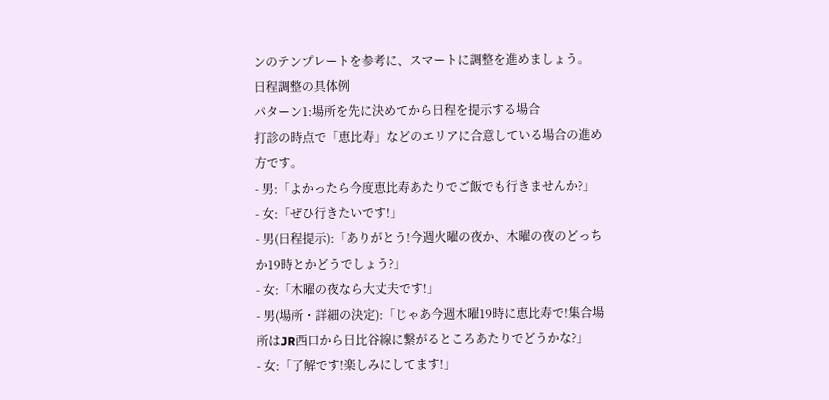ンのテンプレートを参考に、スマートに調整を進めましょう。
日程調整の具体例
パターン1:場所を先に決めてから日程を提示する場合
打診の時点で「恵比寿」などのエリアに合意している場合の進め方です。
- 男:「よかったら今度恵比寿あたりでご飯でも行きませんか?」
- 女:「ぜひ行きたいです!」
- 男(日程提示):「ありがとう!今週火曜の夜か、木曜の夜のどっちか19時とかどうでしょう?」
- 女:「木曜の夜なら大丈夫です!」
- 男(場所・詳細の決定):「じゃあ今週木曜19時に恵比寿で!集合場所はJR西口から日比谷線に繋がるところあたりでどうかな?」
- 女:「了解です!楽しみにしてます!」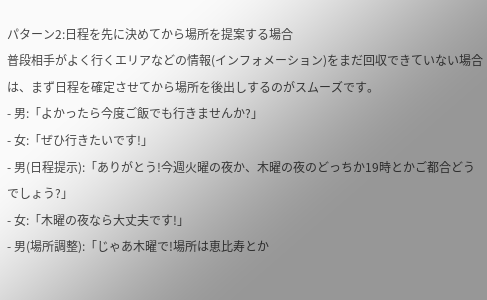パターン2:日程を先に決めてから場所を提案する場合
普段相手がよく行くエリアなどの情報(インフォメーション)をまだ回収できていない場合は、まず日程を確定させてから場所を後出しするのがスムーズです。
- 男:「よかったら今度ご飯でも行きませんか?」
- 女:「ぜひ行きたいです!」
- 男(日程提示):「ありがとう!今週火曜の夜か、木曜の夜のどっちか19時とかご都合どうでしょう?」
- 女:「木曜の夜なら大丈夫です!」
- 男(場所調整):「じゃあ木曜で!場所は恵比寿とか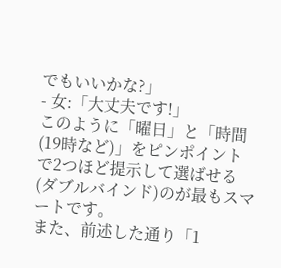でもいいかな?」
- 女:「大丈夫です!」
このように「曜日」と「時間(19時など)」をピンポイントで2つほど提示して選ばせる(ダブルバインド)のが最もスマートです。
また、前述した通り「1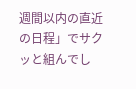週間以内の直近の日程」でサクッと組んでし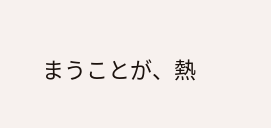まうことが、熱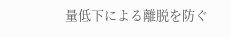量低下による離脱を防ぐ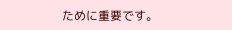ために重要です。